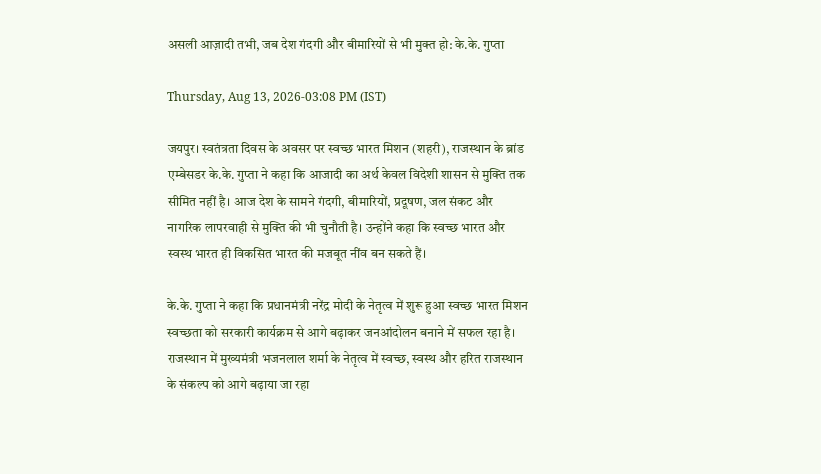असली आज़ादी तभी, जब देश गंदगी और बीमारियों से भी मुक्त हो: के.के. गुप्ता

Thursday, Aug 13, 2026-03:08 PM (IST)

जयपुर। स्वतंत्रता दिवस के अवसर पर स्वच्छ भारत मिशन (शहरी), राजस्थान के ब्रांड एम्बेसडर के.के. गुप्ता ने कहा कि आजादी का अर्थ केवल विदेशी शासन से मुक्ति तक सीमित नहीं है। आज देश के सामने गंदगी, बीमारियों, प्रदूषण, जल संकट और नागरिक लापरवाही से मुक्ति की भी चुनौती है। उन्होंने कहा कि स्वच्छ भारत और स्वस्थ भारत ही विकसित भारत की मजबूत नींव बन सकते हैं।

के.के. गुप्ता ने कहा कि प्रधानमंत्री नरेंद्र मोदी के नेतृत्व में शुरू हुआ स्वच्छ भारत मिशन स्वच्छता को सरकारी कार्यक्रम से आगे बढ़ाकर जनआंदोलन बनाने में सफल रहा है। राजस्थान में मुख्यमंत्री भजनलाल शर्मा के नेतृत्व में स्वच्छ, स्वस्थ और हरित राजस्थान के संकल्प को आगे बढ़ाया जा रहा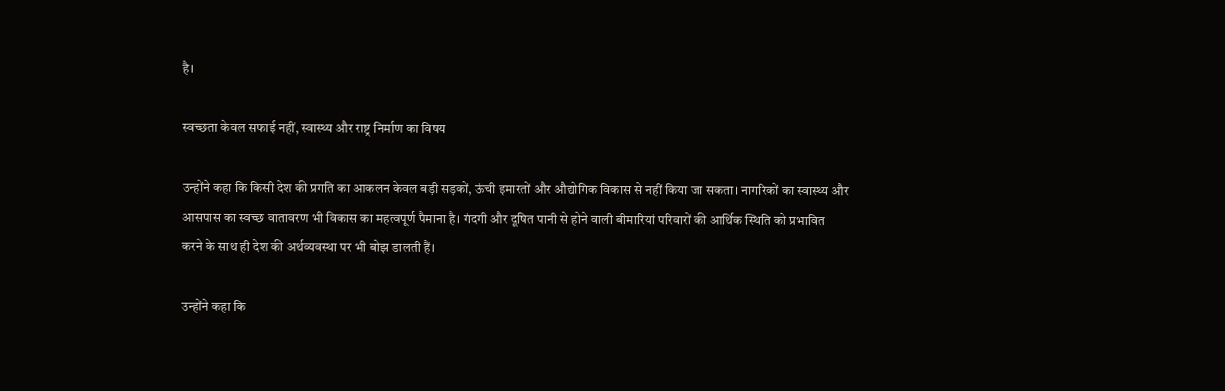है।

स्वच्छता केवल सफाई नहीं, स्वास्थ्य और राष्ट्र निर्माण का विषय

उन्होंने कहा कि किसी देश की प्रगति का आकलन केवल बड़ी सड़कों, ऊंची इमारतों और औद्योगिक विकास से नहीं किया जा सकता। नागरिकों का स्वास्थ्य और आसपास का स्वच्छ वातावरण भी विकास का महत्वपूर्ण पैमाना है। गंदगी और दूषित पानी से होने वाली बीमारियां परिवारों की आर्थिक स्थिति को प्रभावित करने के साथ ही देश की अर्थव्यवस्था पर भी बोझ डालती हैं।

उन्होंने कहा कि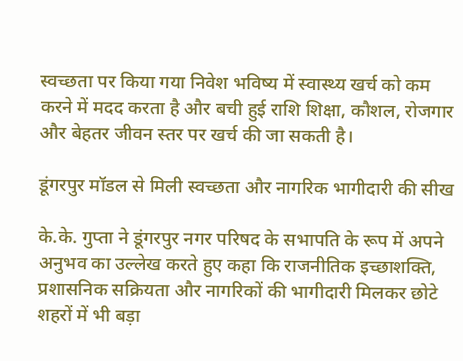स्वच्छता पर किया गया निवेश भविष्य में स्वास्थ्य खर्च को कम करने में मदद करता है और बची हुई राशि शिक्षा, कौशल, रोजगार और बेहतर जीवन स्तर पर खर्च की जा सकती है।

डूंगरपुर मॉडल से मिली स्वच्छता और नागरिक भागीदारी की सीख

के.के. गुप्ता ने डूंगरपुर नगर परिषद के सभापति के रूप में अपने अनुभव का उल्लेख करते हुए कहा कि राजनीतिक इच्छाशक्ति, प्रशासनिक सक्रियता और नागरिकों की भागीदारी मिलकर छोटे शहरों में भी बड़ा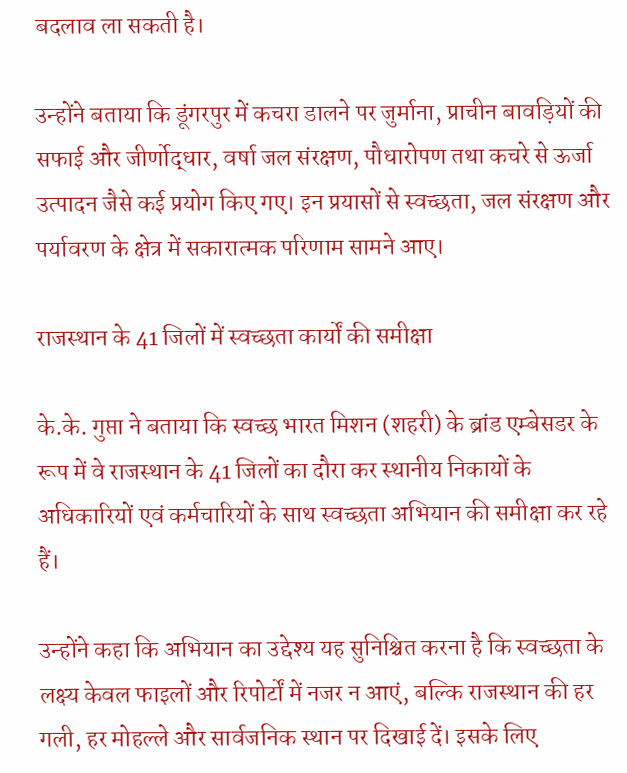बदलाव ला सकती है।

उन्होंने बताया कि डूंगरपुर में कचरा डालने पर जुर्माना, प्राचीन बावड़ियों की सफाई और जीर्णोद्धार, वर्षा जल संरक्षण, पौधारोपण तथा कचरे से ऊर्जा उत्पादन जैसे कई प्रयोग किए गए। इन प्रयासों से स्वच्छता, जल संरक्षण और पर्यावरण के क्षेत्र में सकारात्मक परिणाम सामने आए।

राजस्थान के 41 जिलों में स्वच्छता कार्यों की समीक्षा

के.के. गुप्ता ने बताया कि स्वच्छ भारत मिशन (शहरी) के ब्रांड एम्बेसडर के रूप में वे राजस्थान के 41 जिलों का दौरा कर स्थानीय निकायों के अधिकारियों एवं कर्मचारियों के साथ स्वच्छता अभियान की समीक्षा कर रहे हैं।

उन्होंने कहा कि अभियान का उद्देश्य यह सुनिश्चित करना है कि स्वच्छता के लक्ष्य केवल फाइलों और रिपोर्टों में नजर न आएं, बल्कि राजस्थान की हर गली, हर मोहल्ले और सार्वजनिक स्थान पर दिखाई दें। इसके लिए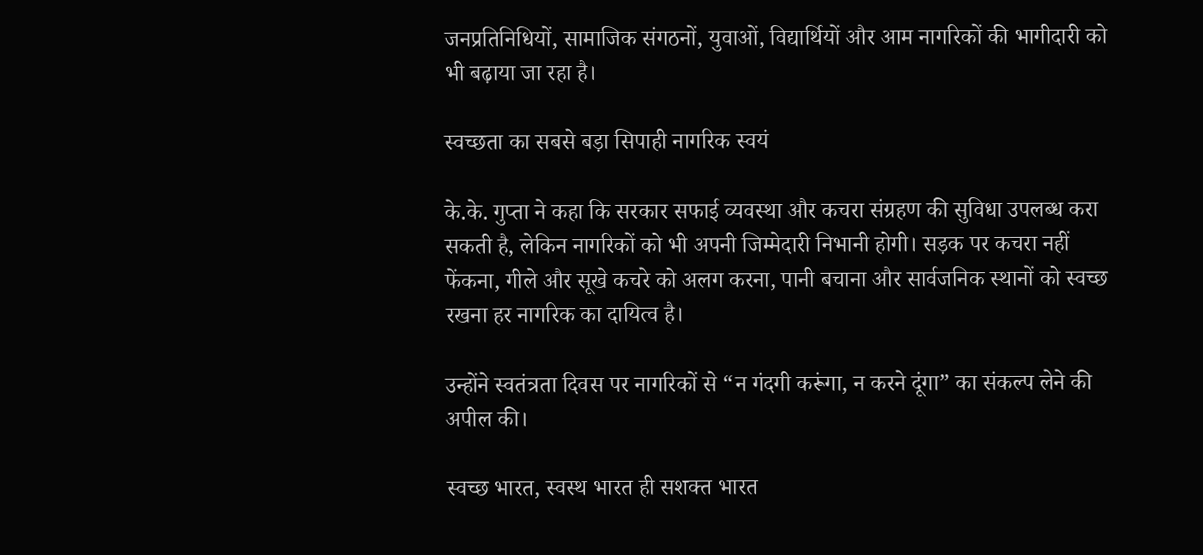जनप्रतिनिधियों, सामाजिक संगठनों, युवाओं, विद्यार्थियों और आम नागरिकों की भागीदारी को भी बढ़ाया जा रहा है।

स्वच्छता का सबसे बड़ा सिपाही नागरिक स्वयं

के.के. गुप्ता ने कहा कि सरकार सफाई व्यवस्था और कचरा संग्रहण की सुविधा उपलब्ध करा सकती है, लेकिन नागरिकों को भी अपनी जिम्मेदारी निभानी होगी। सड़क पर कचरा नहीं फेंकना, गीले और सूखे कचरे को अलग करना, पानी बचाना और सार्वजनिक स्थानों को स्वच्छ रखना हर नागरिक का दायित्व है।

उन्होंने स्वतंत्रता दिवस पर नागरिकों से “न गंदगी करूंगा, न करने दूंगा” का संकल्प लेने की अपील की।

स्वच्छ भारत, स्वस्थ भारत ही सशक्त भारत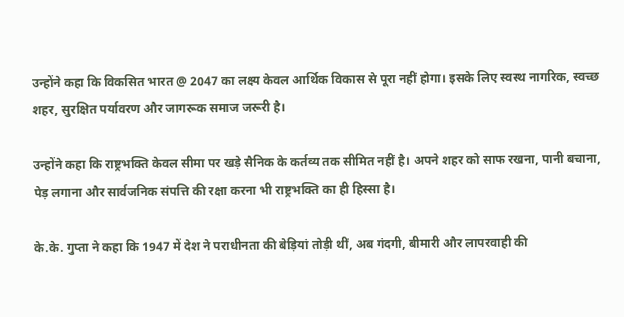उन्होंने कहा कि विकसित भारत @ 2047 का लक्ष्य केवल आर्थिक विकास से पूरा नहीं होगा। इसके लिए स्वस्थ नागरिक, स्वच्छ शहर, सुरक्षित पर्यावरण और जागरूक समाज जरूरी है।

उन्होंने कहा कि राष्ट्रभक्ति केवल सीमा पर खड़े सैनिक के कर्तव्य तक सीमित नहीं है। अपने शहर को साफ रखना, पानी बचाना, पेड़ लगाना और सार्वजनिक संपत्ति की रक्षा करना भी राष्ट्रभक्ति का ही हिस्सा है।

के.के. गुप्ता ने कहा कि 1947 में देश ने पराधीनता की बेड़ियां तोड़ी थीं, अब गंदगी, बीमारी और लापरवाही की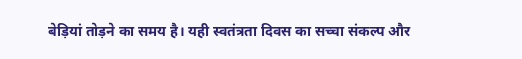बेड़ियां तोड़ने का समय है। यही स्वतंत्रता दिवस का सच्चा संकल्प और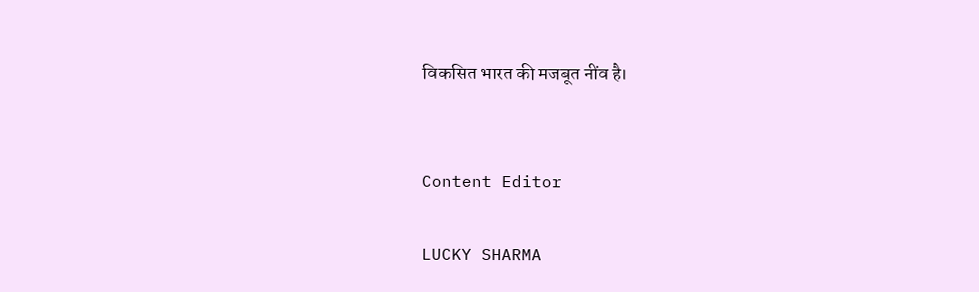विकसित भारत की मजबूत नींव है।


Content Editor

LUCKY SHARMA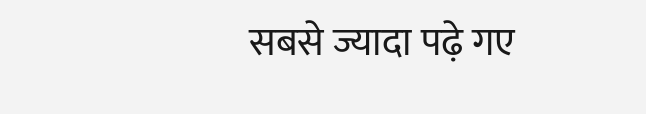सबसे ज्यादा पढ़े गए